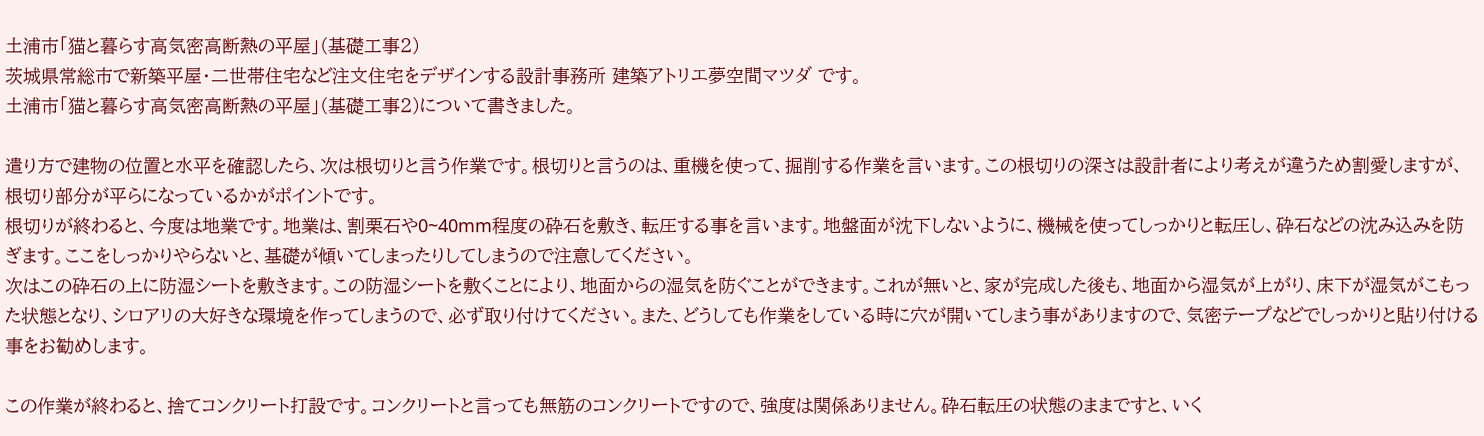土浦市「猫と暮らす高気密高断熱の平屋」(基礎工事2)
茨城県常総市で新築平屋・二世帯住宅など注文住宅をデザインする設計事務所 建築アトリエ夢空間マツダ です。
土浦市「猫と暮らす高気密高断熱の平屋」(基礎工事2)について書きました。

遣り方で建物の位置と水平を確認したら、次は根切りと言う作業です。根切りと言うのは、重機を使って、掘削する作業を言います。この根切りの深さは設計者により考えが違うため割愛しますが、根切り部分が平らになっているかがポイントです。
根切りが終わると、今度は地業です。地業は、割栗石や0~40mm程度の砕石を敷き、転圧する事を言います。地盤面が沈下しないように、機械を使ってしっかりと転圧し、砕石などの沈み込みを防ぎます。ここをしっかりやらないと、基礎が傾いてしまったりしてしまうので注意してください。
次はこの砕石の上に防湿シートを敷きます。この防湿シートを敷くことにより、地面からの湿気を防ぐことができます。これが無いと、家が完成した後も、地面から湿気が上がり、床下が湿気がこもった状態となり、シロアリの大好きな環境を作ってしまうので、必ず取り付けてください。また、どうしても作業をしている時に穴が開いてしまう事がありますので、気密テープなどでしっかりと貼り付ける事をお勧めします。

この作業が終わると、捨てコンクリート打設です。コンクリートと言っても無筋のコンクリートですので、強度は関係ありません。砕石転圧の状態のままですと、いく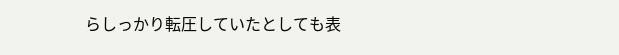らしっかり転圧していたとしても表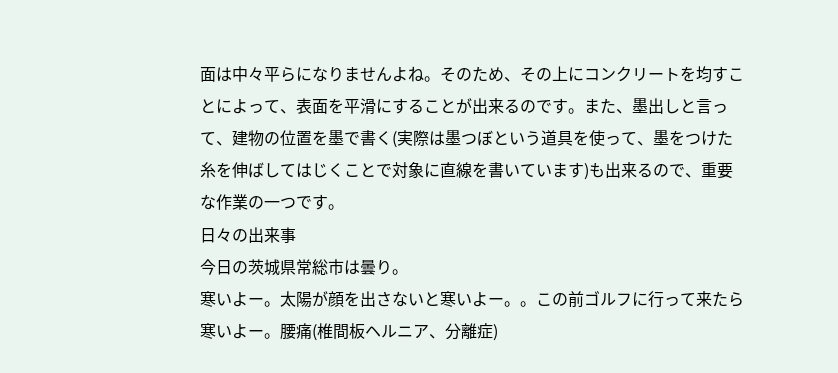面は中々平らになりませんよね。そのため、その上にコンクリートを均すことによって、表面を平滑にすることが出来るのです。また、墨出しと言って、建物の位置を墨で書く(実際は墨つぼという道具を使って、墨をつけた糸を伸ばしてはじくことで対象に直線を書いています)も出来るので、重要な作業の一つです。
日々の出来事
今日の茨城県常総市は曇り。
寒いよー。太陽が顔を出さないと寒いよー。。この前ゴルフに行って来たら寒いよー。腰痛(椎間板ヘルニア、分離症)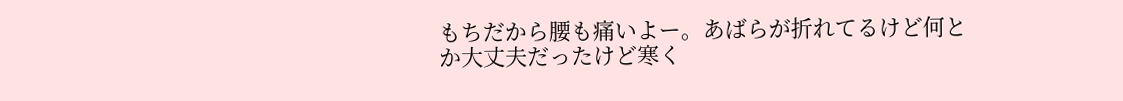もちだから腰も痛いよー。あばらが折れてるけど何とか大丈夫だったけど寒く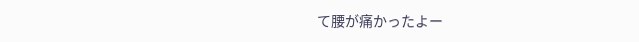て腰が痛かったよー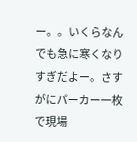ー。。いくらなんでも急に寒くなりすぎだよー。さすがにパーカー一枚で現場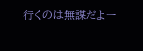行くのは無謀だよー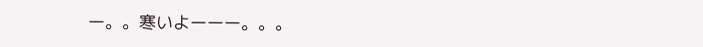ー。。寒いよーーー。。。